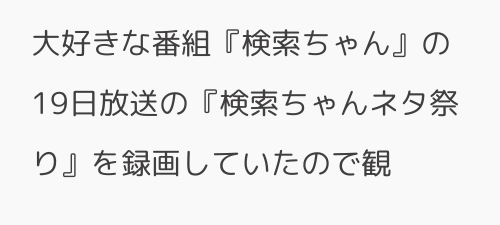大好きな番組『検索ちゃん』の19日放送の『検索ちゃんネタ祭り』を録画していたので観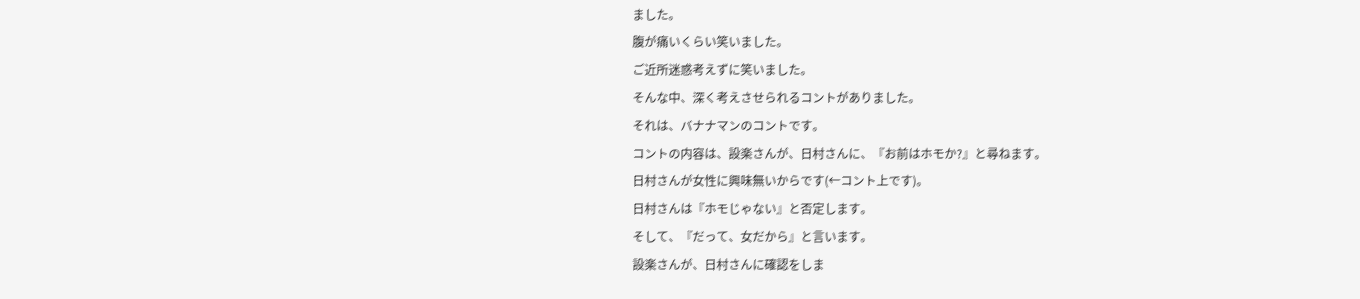ました。
腹が痛いくらい笑いました。
ご近所迷惑考えずに笑いました。
そんな中、深く考えさせられるコントがありました。
それは、バナナマンのコントです。
コントの内容は、設楽さんが、日村さんに、『お前はホモか?』と尋ねます。
日村さんが女性に興味無いからです(←コント上です)。
日村さんは『ホモじゃない』と否定します。
そして、『だって、女だから』と言います。
設楽さんが、日村さんに確認をしま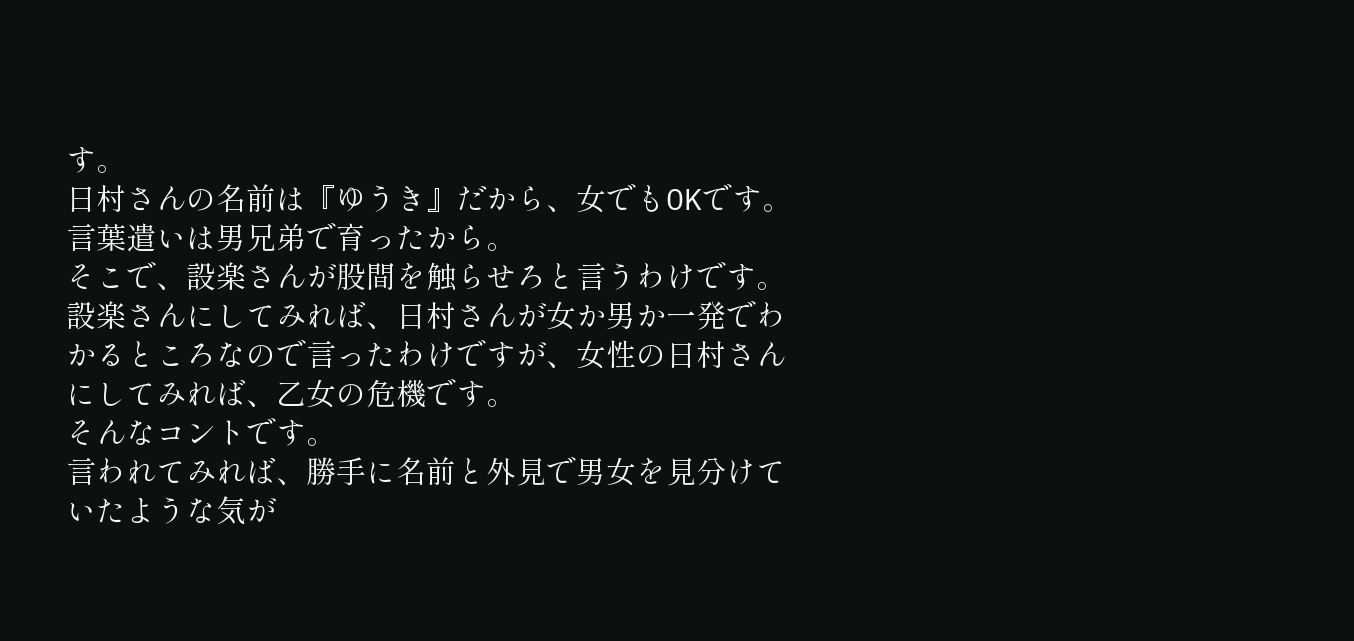す。
日村さんの名前は『ゆうき』だから、女でもOKです。
言葉遣いは男兄弟で育ったから。
そこで、設楽さんが股間を触らせろと言うわけです。
設楽さんにしてみれば、日村さんが女か男か一発でわかるところなので言ったわけですが、女性の日村さんにしてみれば、乙女の危機です。
そんなコントです。
言われてみれば、勝手に名前と外見で男女を見分けていたような気が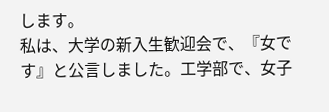します。
私は、大学の新入生歓迎会で、『女です』と公言しました。工学部で、女子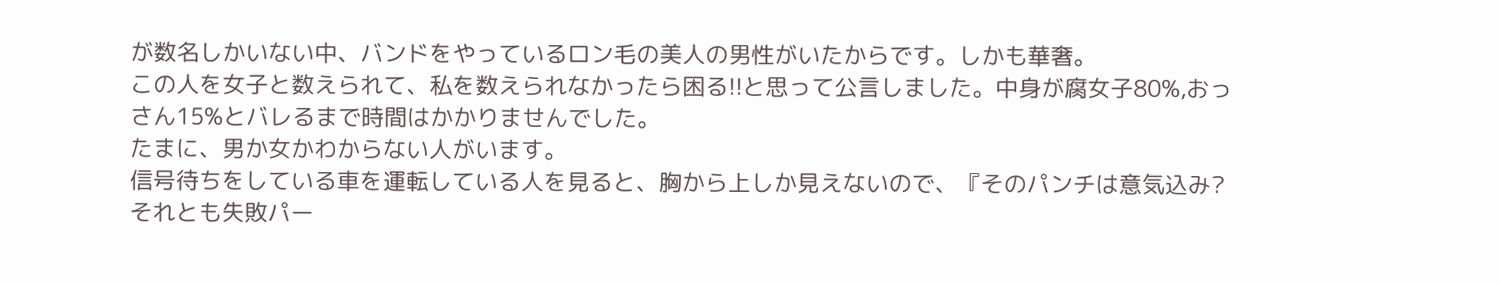が数名しかいない中、バンドをやっているロン毛の美人の男性がいたからです。しかも華奢。
この人を女子と数えられて、私を数えられなかったら困る!!と思って公言しました。中身が腐女子80%,おっさん15%とバレるまで時間はかかりませんでした。
たまに、男か女かわからない人がいます。
信号待ちをしている車を運転している人を見ると、胸から上しか見えないので、『そのパンチは意気込み?それとも失敗パー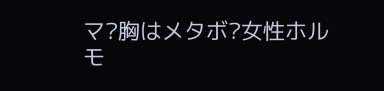マ?胸はメタボ?女性ホルモ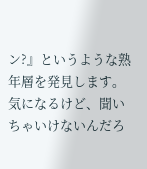ン?』というような熟年層を発見します。
気になるけど、聞いちゃいけないんだろ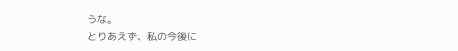うな。
とりあえず、私の今後に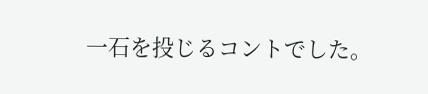一石を投じるコントでした。